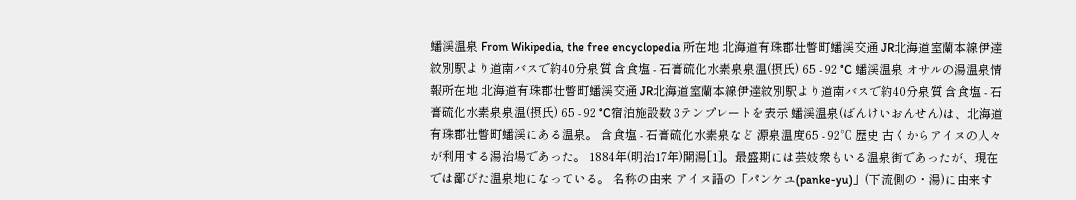蟠渓温泉 From Wikipedia, the free encyclopedia 所在地 北海道有珠郡壮瞥町蟠渓交通 JR北海道室蘭本線伊達紋別駅より道南バスで約40分泉質 含食塩 - 石膏硫化水素泉泉温(摂氏) 65 - 92 °C 蟠渓温泉 オサルの湯温泉情報所在地 北海道有珠郡壮瞥町蟠渓交通 JR北海道室蘭本線伊達紋別駅より道南バスで約40分泉質 含食塩 - 石膏硫化水素泉泉温(摂氏) 65 - 92 °C宿泊施設数 3テンプレートを表示 蟠渓温泉(ばんけいおんせん)は、北海道有珠郡壮瞥町蟠渓にある温泉。 含食塩 - 石膏硫化水素泉など 源泉温度65 - 92℃ 歴史 古くからアイヌの人々が利用する湯治場であった。 1884年(明治17年)開湯[1]。最盛期には芸妓衆もいる温泉街であったが、現在では鄙びた温泉地になっている。 名称の由来 アイヌ語の「パンケユ(panke-yu)」(下流側の・湯)に由来す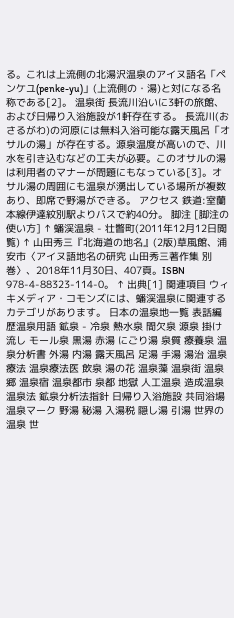る。これは上流側の北湯沢温泉のアイヌ語名「ペンケユ(penke-yu)」(上流側の・湯)と対になる名称である[2]。 温泉街 長流川沿いに3軒の旅館、および日帰り入浴施設が1軒存在する。 長流川(おさるがわ)の河原には無料入浴可能な露天風呂「オサルの湯」が存在する。源泉温度が高いので、川水を引き込むなどの工夫が必要。このオサルの湯は利用者のマナーが問題にもなっている[3]。オサル湯の周囲にも温泉が湧出している場所が複数あり、即席で野湯ができる。 アクセス 鉄道:室蘭本線伊達紋別駅よりバスで約40分。 脚注 [脚注の使い方] ↑ 蟠渓温泉 - 壮瞥町(2011年12月12日閲覧) ↑ 山田秀三『北海道の地名』(2版)草風館、浦安市〈アイヌ語地名の研究 山田秀三著作集 別巻〉、2018年11月30日、407頁。ISBN 978-4-88323-114-0。 ↑ 出典[1] 関連項目 ウィキメディア・コモンズには、蟠渓温泉に関連するカテゴリがあります。 日本の温泉地一覧 表話編歴温泉用語 鉱泉 - 冷泉 熱水泉 間欠泉 源泉 掛け流し モール泉 黒湯 赤湯 にごり湯 泉質 療養泉 温泉分析書 外湯 内湯 露天風呂 足湯 手湯 湯治 温泉療法 温泉療法医 飲泉 湯の花 温泉藻 温泉街 温泉郷 温泉宿 温泉都市 泉都 地獄 人工温泉 造成温泉 温泉法 鉱泉分析法指針 日帰り入浴施設 共同浴場 温泉マーク 野湯 秘湯 入湯税 隠し湯 引湯 世界の温泉 世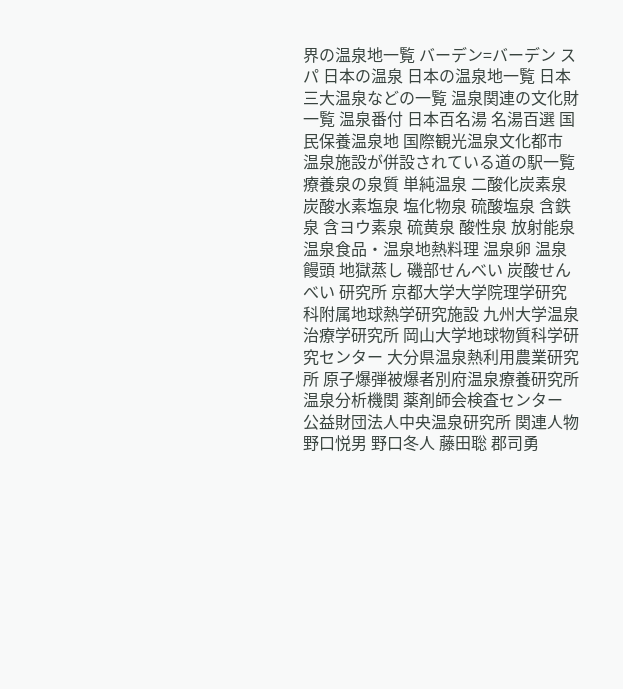界の温泉地一覧 バーデン=バーデン スパ 日本の温泉 日本の温泉地一覧 日本三大温泉などの一覧 温泉関連の文化財一覧 温泉番付 日本百名湯 名湯百選 国民保養温泉地 国際観光温泉文化都市 温泉施設が併設されている道の駅一覧 療養泉の泉質 単純温泉 二酸化炭素泉 炭酸水素塩泉 塩化物泉 硫酸塩泉 含鉄泉 含ヨウ素泉 硫黄泉 酸性泉 放射能泉 温泉食品・温泉地熱料理 温泉卵 温泉饅頭 地獄蒸し 磯部せんべい 炭酸せんべい 研究所 京都大学大学院理学研究科附属地球熱学研究施設 九州大学温泉治療学研究所 岡山大学地球物質科学研究センター 大分県温泉熱利用農業研究所 原子爆弾被爆者別府温泉療養研究所 温泉分析機関 薬剤師会検査センター 公益財団法人中央温泉研究所 関連人物 野口悦男 野口冬人 藤田聡 郡司勇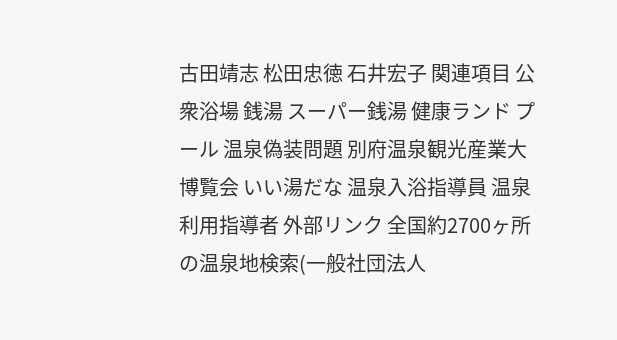古田靖志 松田忠徳 石井宏子 関連項目 公衆浴場 銭湯 スーパー銭湯 健康ランド プール 温泉偽装問題 別府温泉観光産業大博覧会 いい湯だな 温泉入浴指導員 温泉利用指導者 外部リンク 全国約2700ヶ所の温泉地検索(一般社団法人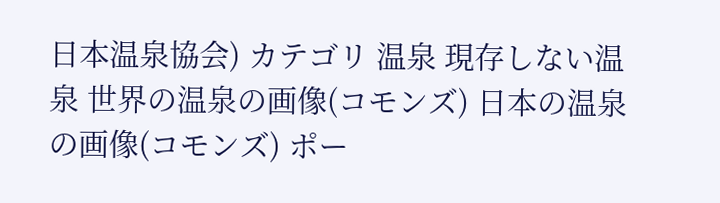日本温泉協会) カテゴリ 温泉 現存しない温泉 世界の温泉の画像(コモンズ) 日本の温泉の画像(コモンズ) ポー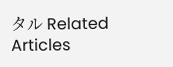タル Related Articles